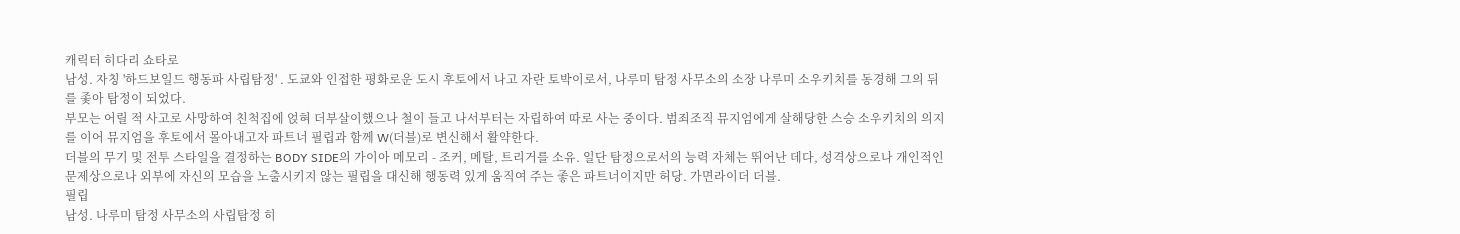캐릭터 히다리 쇼타로
남성. 자칭 '하드보일드 행동파 사립탐정' . 도쿄와 인접한 평화로운 도시 후토에서 나고 자란 토박이로서, 나루미 탐정 사무소의 소장 나루미 소우키치를 동경해 그의 뒤를 좇아 탐정이 되었다.
부모는 어릴 적 사고로 사망하여 친척집에 얹혀 더부살이했으나 철이 들고 나서부터는 자립하여 따로 사는 중이다. 범죄조직 뮤지엄에게 살해당한 스승 소우키치의 의지를 이어 뮤지엄을 후토에서 몰아내고자 파트너 필립과 함께 W(더블)로 변신해서 활약한다.
더블의 무기 및 전투 스타일을 결정하는 BODY SIDE의 가이아 메모리 - 조커, 메탈, 트리거를 소유. 일단 탐정으로서의 능력 자체는 뛰어난 데다, 성격상으로나 개인적인 문제상으로나 외부에 자신의 모습을 노출시키지 않는 필립을 대신해 행동력 있게 움직여 주는 좋은 파트너이지만 허당. 가면라이더 더블.
필립
남성. 나루미 탐정 사무소의 사립탐정 히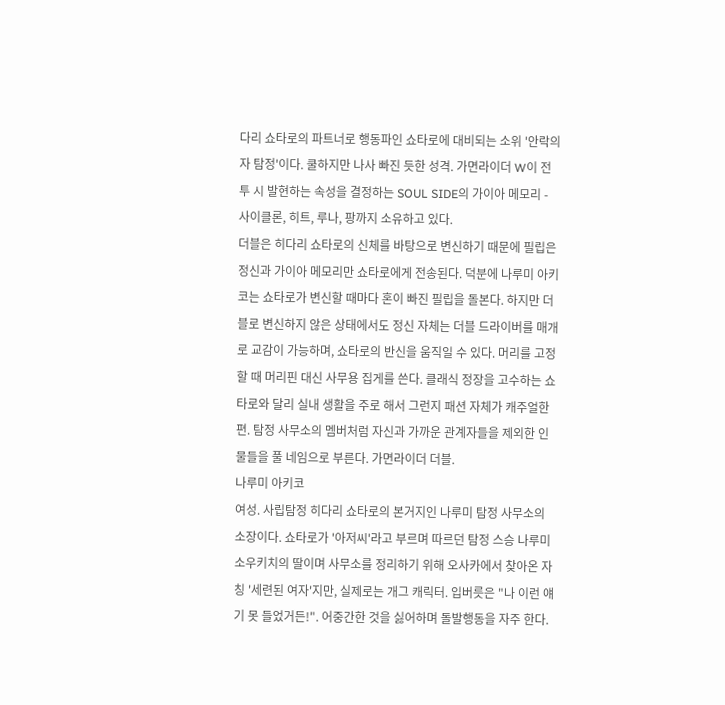다리 쇼타로의 파트너로 행동파인 쇼타로에 대비되는 소위 '안락의자 탐정'이다. 쿨하지만 나사 빠진 듯한 성격. 가면라이더 W이 전투 시 발현하는 속성을 결정하는 SOUL SIDE의 가이아 메모리 - 사이클론, 히트, 루나, 팡까지 소유하고 있다.
더블은 히다리 쇼타로의 신체를 바탕으로 변신하기 때문에 필립은 정신과 가이아 메모리만 쇼타로에게 전송된다. 덕분에 나루미 아키코는 쇼타로가 변신할 때마다 혼이 빠진 필립을 돌본다. 하지만 더블로 변신하지 않은 상태에서도 정신 자체는 더블 드라이버를 매개로 교감이 가능하며, 쇼타로의 반신을 움직일 수 있다. 머리를 고정할 때 머리핀 대신 사무용 집게를 쓴다. 클래식 정장을 고수하는 쇼타로와 달리 실내 생활을 주로 해서 그런지 패션 자체가 캐주얼한 편. 탐정 사무소의 멤버처럼 자신과 가까운 관계자들을 제외한 인물들을 풀 네임으로 부른다. 가면라이더 더블.
나루미 아키코
여성. 사립탐정 히다리 쇼타로의 본거지인 나루미 탐정 사무소의 소장이다. 쇼타로가 '아저씨'라고 부르며 따르던 탐정 스승 나루미 소우키치의 딸이며 사무소를 정리하기 위해 오사카에서 찾아온 자칭 '세련된 여자'지만, 실제로는 개그 캐릭터. 입버릇은 "나 이런 얘기 못 들었거든!". 어중간한 것을 싫어하며 돌발행동을 자주 한다.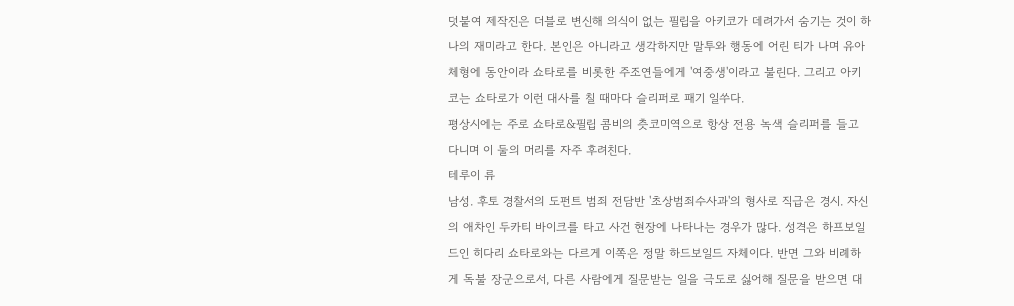덧붙여 제작진은 더블로 변신해 의식이 없는 필립을 아키코가 데려가서 숨기는 것이 하나의 재미라고 한다. 본인은 아니라고 생각하지만 말투와 행동에 어린 티가 나며 유아체형에 동안이라 쇼타로를 비롯한 주조연들에게 '여중생'이라고 불린다. 그리고 아키코는 쇼타로가 이런 대사를 칠 때마다 슬리퍼로 패기 일쑤다.
평상시에는 주로 쇼타로&필립 콤비의 츳코미역으로 항상 전용 녹색 슬리퍼를 들고 다니며 이 둘의 머리를 자주 후려친다.
테루이 류
남성. 후토 경찰서의 도펀트 범죄 전담반 '초상범죄수사과'의 형사로 직급은 경시. 자신의 애차인 두카티 바이크를 타고 사건 현장에 나타나는 경우가 많다. 성격은 하프보일드인 히다리 쇼타로와는 다르게 이쪽은 정말 하드보일드 자체이다. 반면 그와 비례하게 독불 장군으로서, 다른 사람에게 질문받는 일을 극도로 싫어해 질문을 받으면 대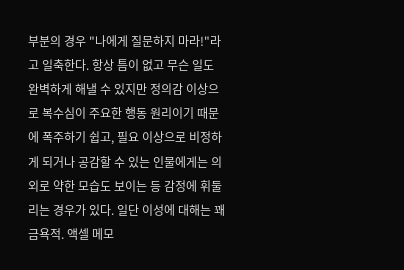부분의 경우 "나에게 질문하지 마라!"라고 일축한다. 항상 틈이 없고 무슨 일도 완벽하게 해낼 수 있지만 정의감 이상으로 복수심이 주요한 행동 원리이기 때문에 폭주하기 쉽고, 필요 이상으로 비정하게 되거나 공감할 수 있는 인물에게는 의외로 약한 모습도 보이는 등 감정에 휘둘리는 경우가 있다. 일단 이성에 대해는 꽤 금욕적. 액셀 메모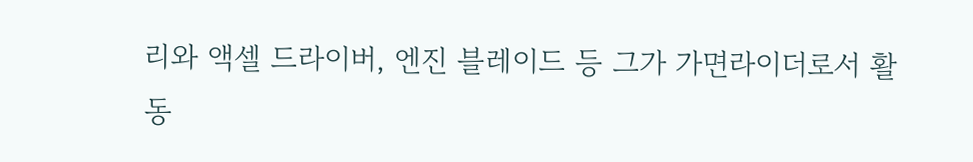리와 액셀 드라이버, 엔진 블레이드 등 그가 가면라이더로서 활동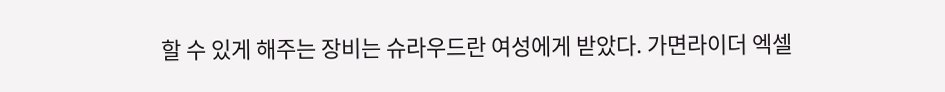할 수 있게 해주는 장비는 슈라우드란 여성에게 받았다. 가면라이더 엑셀